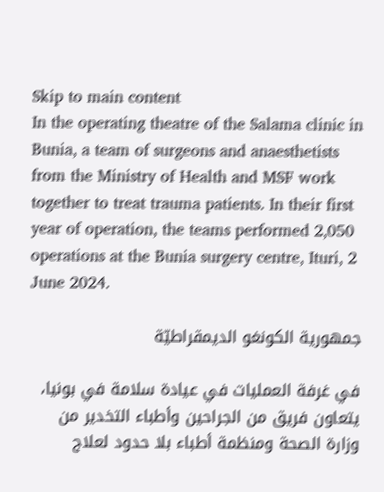Skip to main content
In the operating theatre of the Salama clinic in Bunia, a team of surgeons and anaesthetists from the Ministry of Health and MSF work together to treat trauma patients. In their first year of operation, the teams performed 2,050 operations at the Bunia surgery centre, Ituri, 2 June 2024.

جمهورية الكونغو الديمقراطيّة

في غرفة العمليات في عيادة سلامة في بونيا، يتعاون فريق من الجراحين وأطباء التخدير من وزارة الصحة ومنظمة أطباء بلا حدود لعلاج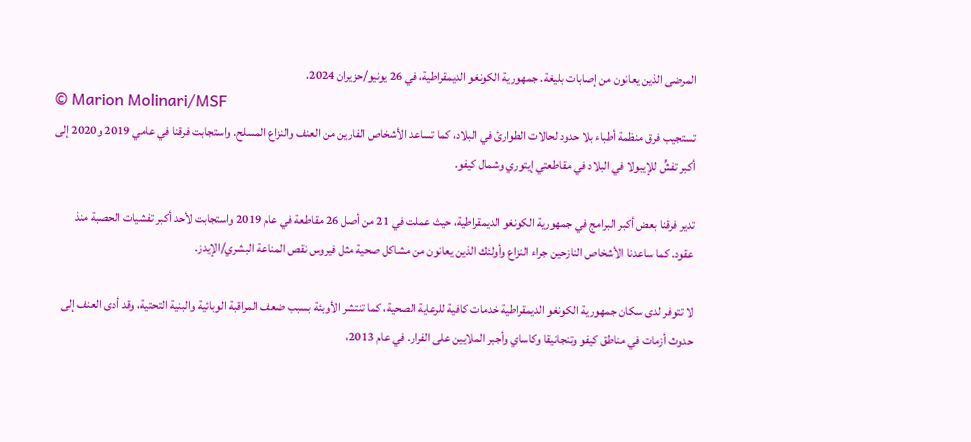المرضى الذين يعانون من إصابات بليغة. جمهورية الكونغو الديمقراطية، في 26 يونيو/حزيران 2024.
© Marion Molinari/MSF
تستجيب فرق منظمة أطباء بلا حدود لحالات الطوارئ في البلاد، كما تساعد الأشخاص الفارين من العنف والنزاع المسلح. واستجابت فرقنا في عامي 2019 و2020 إلى أكبر تفشٍّ للإيبولا في البلاد في مقاطعتي إيتوري وشمال كيفو.

تدير فرقنا بعض أكبر البرامج في جمهورية الكونغو الديمقراطية، حيث عملت في 21 من أصل 26 مقاطعة في عام 2019 واستجابت لأحد أكبر تفشيات الحصبة منذ عقود. كما ساعدنا الأشخاص النازحين جراء النزاع وأولئك الذين يعانون من مشاكل صحية مثل فيروس نقص المناعة البشري/الإيدز.

لا تتوفر لدى سكان جمهورية الكونغو الديمقراطية خدمات كافية للرعاية الصحية، كما تنتشر الأوبئة بسبب ضعف المراقبة الوبائية والبنية التحتية، وقد أدى العنف إلى حدوث أزمات في مناطق كيفو وتنجانيقا وكاساي وأجبر الملايين على الفرار. في عام 2013،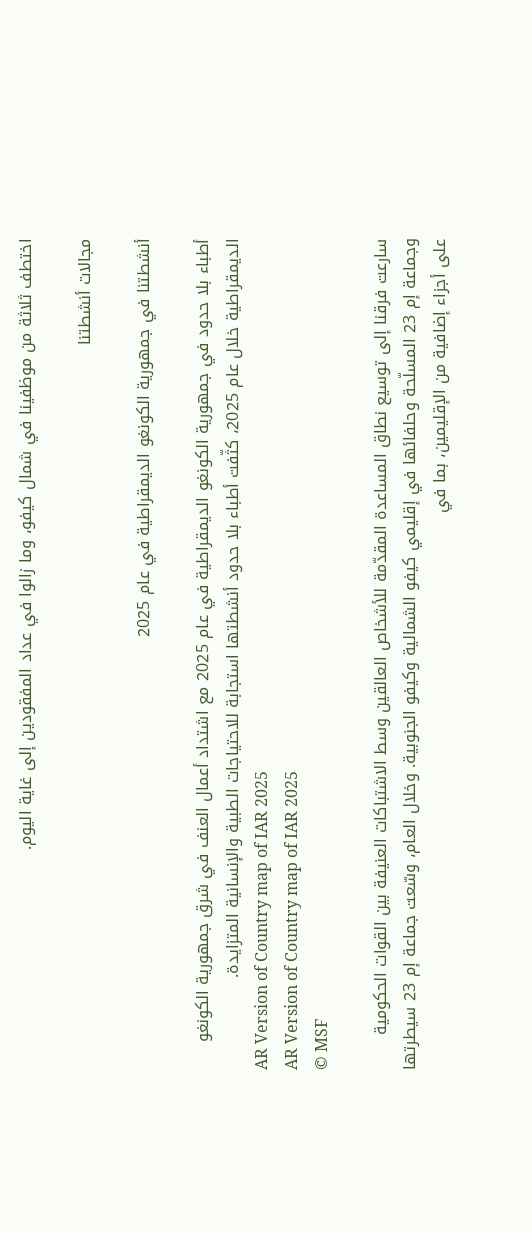اختطف ثلاثة من موظفينا في شمال كيفو، وما زالوا في عداد المفقودين إلى غاية اليوم.

مجالات أنشطتنا

أنشطتنا في جمهورية الكونغو الديمقراطية في عام 2025

أطباء بلا حدود في جمهورية الكونغو الديمقراطية في عام 2025 مع اشتداد أعمال العنف في شرق جمهورية الكونغو الديمقراطية خلال عام 2025، كثّفت أطباء بلا حدود أنشطتها استجابة للاحتياجات الطبية والإنسانية المتزايدة.
AR Version of Country map of IAR 2025
AR Version of Country map of IAR 2025
© MSF

سارعت فرقنا إلى توسيع نطاق المساعدة المقدّمة للأشخاص العالقين وسط الاشتباكات العنيفة بين القوات الحكومية وجماعة إم 23 المسلّحة وحلفائها في إقليمي كيفو الشمالية وكيفو الجنوبية. وخلال العام، وسّعت جماعة إم 23 سيطرتها على أجزاء إضافية من الإقليمين، بما في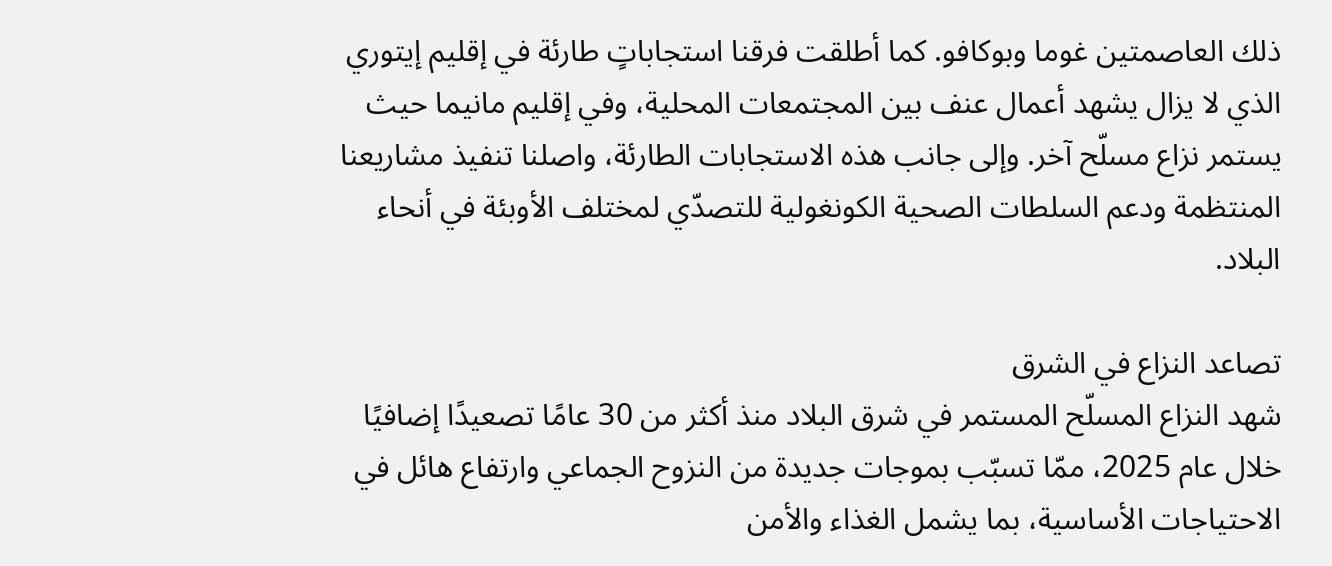ذلك العاصمتين غوما وبوكافو. كما أطلقت فرقنا استجاباتٍ طارئة في إقليم إيتوري الذي لا يزال يشهد أعمال عنف بين المجتمعات المحلية، وفي إقليم مانيما حيث يستمر نزاع مسلّح آخر. وإلى جانب هذه الاستجابات الطارئة، واصلنا تنفيذ مشاريعنا المنتظمة ودعم السلطات الصحية الكونغولية للتصدّي لمختلف الأوبئة في أنحاء البلاد.

تصاعد النزاع في الشرق
شهد النزاع المسلّح المستمر في شرق البلاد منذ أكثر من 30 عامًا تصعيدًا إضافيًا خلال عام 2025، ممّا تسبّب بموجات جديدة من النزوح الجماعي وارتفاع هائل في الاحتياجات الأساسية، بما يشمل الغذاء والأمن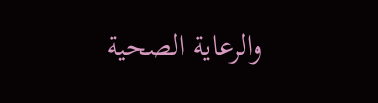والرعاية الصحية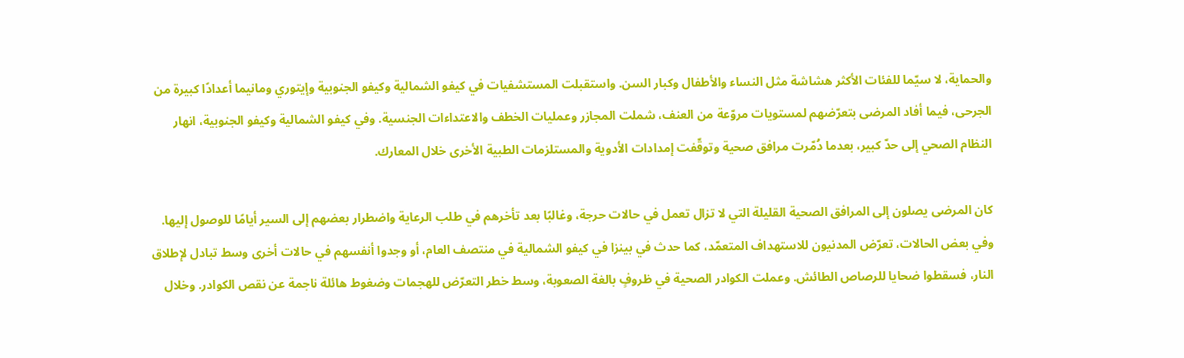والحماية، لا سيّما للفئات الأكثر هشاشة مثل النساء والأطفال وكبار السن. واستقبلت المستشفيات في كيفو الشمالية وكيفو الجنوبية وإيتوري ومانيما أعدادًا كبيرة من الجرحى، فيما أفاد المرضى بتعرّضهم لمستويات مروّعة من العنف، شملت المجازر وعمليات الخطف والاعتداءات الجنسية. وفي كيفو الشمالية وكيفو الجنوبية، انهار النظام الصحي إلى حدّ كبير، بعدما دُمّرت مرافق صحية وتوقّفت إمدادات الأدوية والمستلزمات الطبية الأخرى خلال المعارك.

كان المرضى يصلون إلى المرافق الصحية القليلة التي لا تزال تعمل في حالات حرجة، وغالبًا بعد تأخرهم في طلب الرعاية واضطرار بعضهم إلى السير أيامًا للوصول إليها. وفي بعض الحالات، تعرّض المدنيون للاستهداف المتعمّد، كما حدث في بينزا في كيفو الشمالية في منتصف العام، أو وجدوا أنفسهم في حالات أخرى وسط تبادل لإطلاق النار، فسقطوا ضحايا للرصاص الطائش. وعملت الكوادر الصحية في ظروفٍ بالغة الصعوبة، وسط خطر التعرّض للهجمات وضغوط هائلة ناجمة عن نقص الكوادر. وخلال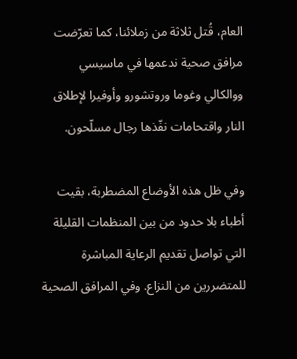العام، قُتل ثلاثة من زملائنا، كما تعرّضت مرافق صحية ندعمها في ماسيسي ووالكالي وغوما وروتشورو وأوفيرا لإطلاق النار واقتحامات نفّذها رجال مسلّحون.

وفي ظل هذه الأوضاع المضطربة، بقيت أطباء بلا حدود من بين المنظمات القليلة التي تواصل تقديم الرعاية المباشرة للمتضررين من النزاع. وفي المرافق الصحية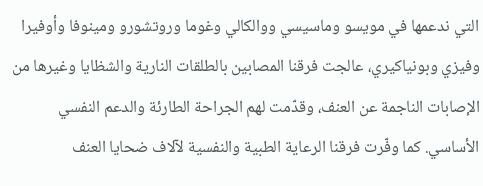التي ندعمها في مويسو وماسيسي ووالكالي وغوما وروتشورو ومينوفا وأوفيرا وفيزي وبونياكيري، عالجت فرقنا المصابين بالطلقات النارية والشظايا وغيرها من الإصابات الناجمة عن العنف، وقدّمت لهم الجراحة الطارئة والدعم النفسي الأساسي. كما وفّرت فرقنا الرعاية الطبية والنفسية لآلاف ضحايا العنف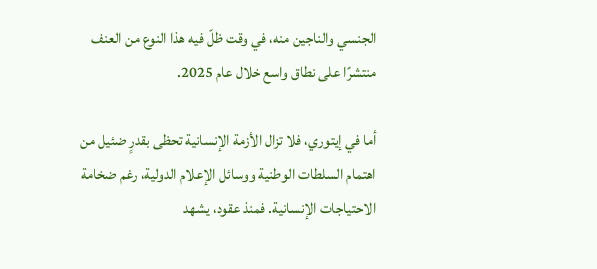الجنسي والناجين منه، في وقت ظلّ فيه هذا النوع من العنف منتشرًا على نطاق واسع خلال عام 2025.

أما في إيتوري، فلا تزال الأزمة الإنسانية تحظى بقدرٍ ضئيل من اهتمام السلطات الوطنية ووسائل الإعلام الدولية، رغم ضخامة الاحتياجات الإنسانية. فمنذ عقود، يشهد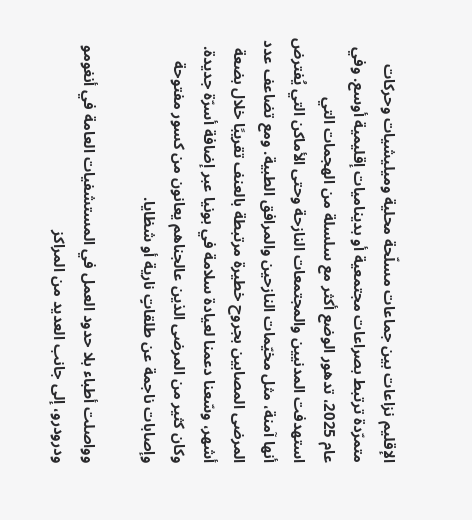الإقليم نزاعات بين جماعات مسلّحة محلية وميليشيات وحركات متمرّدة ترتبط بصراعات مجتمعية أو بديناميات إقليمية أوسع. وفي عام 2025، تدهور الوضع أكثر مع سلسلة من الهجمات التي استهدفت المدنيين والمجتمعات النازحة وحتى الأماكن التي يُفترض أنها آمنة، مثل مخيّمات النازحين والمرافق الطبية. ومع تضاعف عدد المرضى المصابين بجروح خطيرة مرتبطة بالعنف تقريبًا خلال بضعة أشهر، وسّعنا دعمنا لعيادة سلامة في بونيا عبر إضافة أسرّة جديدة. وكان كثير من المرضى الذين عالجناهم يعانون من كسور مفتوحة وإصابات ناجمة عن طلقاتٍ نارية أو شظايا.

وواصلت أطباء بلا حدود العمل في المستشفيات العامة في أنغومو ودرودرو، إلى جانب العديد من المراكز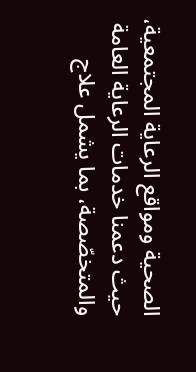الصحية ومواقع الرعاية المجتمعية، حيث دعمنا خدمات الرعاية العامة والمتخصّصة، بما يشمل علاج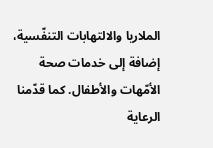الملاريا والالتهابات التنفّسية، إضافة إلى خدمات صحة الأمّهات والأطفال. كما قدّمنا الرعاية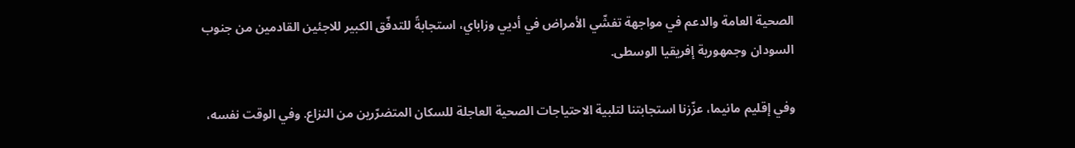الصحية العامة والدعم في مواجهة تفشّي الأمراض في أديي وزاباي، استجابةً للتدفّق الكبير للاجئين القادمين من جنوب السودان وجمهورية إفريقيا الوسطى.

وفي إقليم مانيما، عزّزنا استجابتنا لتلبية الاحتياجات الصحية العاجلة للسكان المتضرّرين من النزاع. وفي الوقت نفسه،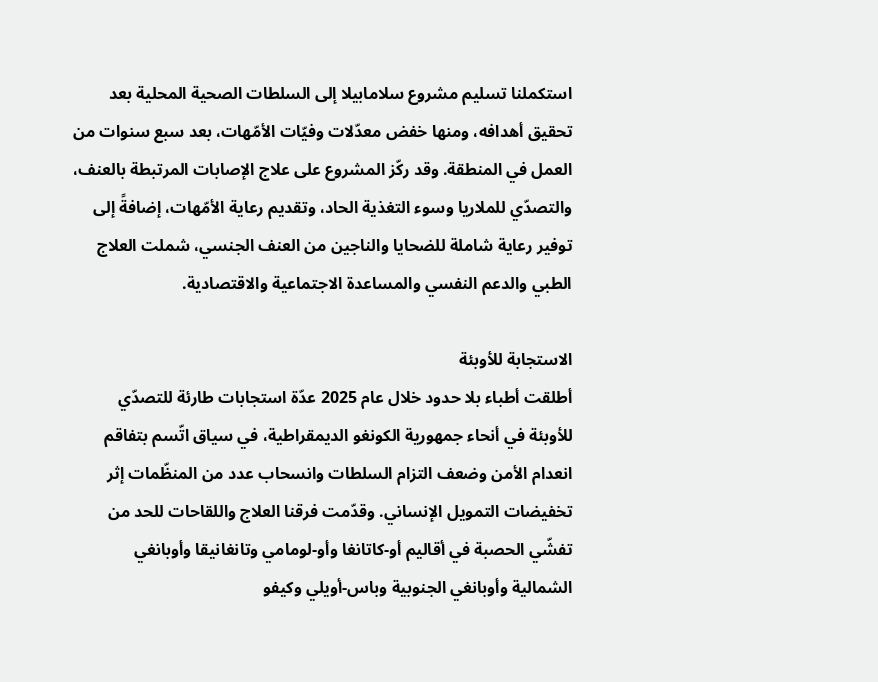استكملنا تسليم مشروع سلامابيلا إلى السلطات الصحية المحلية بعد تحقيق أهدافه، ومنها خفض معدّلات وفيّات الأمّهات، بعد سبع سنوات من العمل في المنطقة. وقد ركّز المشروع على علاج الإصابات المرتبطة بالعنف، والتصدّي للملاريا وسوء التغذية الحاد، وتقديم رعاية الأمّهات، إضافةً إلى توفير رعاية شاملة للضحايا والناجين من العنف الجنسي، شملت العلاج الطبي والدعم النفسي والمساعدة الاجتماعية والاقتصادية.

الاستجابة للأوبئة
أطلقت أطباء بلا حدود خلال عام 2025 عدّة استجابات طارئة للتصدّي للأوبئة في أنحاء جمهورية الكونغو الديمقراطية، في سياق اتّسم بتفاقم انعدام الأمن وضعف التزام السلطات وانسحاب عدد من المنظّمات إثر تخفيضات التمويل الإنساني. وقدّمت فرقنا العلاج واللقاحات للحد من تفشّي الحصبة في أقاليم أو-كاتانغا وأو-لومامي وتانغانيقا وأوبانغي الشمالية وأوبانغي الجنوبية وباس-أويلي وكيفو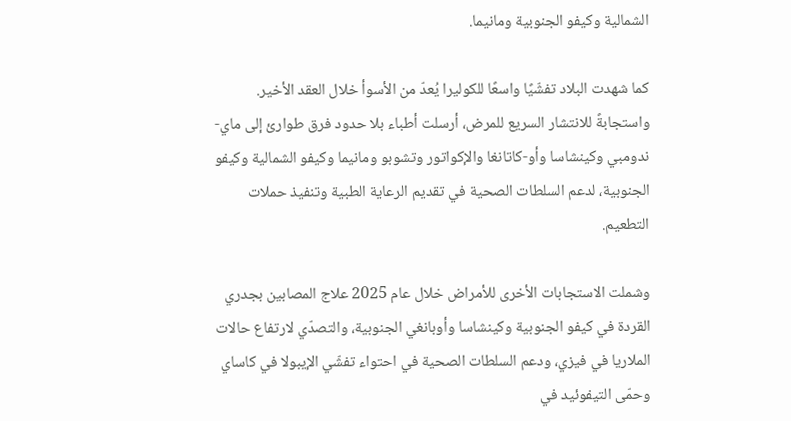الشمالية وكيفو الجنوبية ومانيما.

كما شهدت البلاد تفشّيًا واسعًا للكوليرا يُعدّ من الأسوأ خلال العقد الأخير. واستجابةً للانتشار السريع للمرض، أرسلت أطباء بلا حدود فرق طوارئ إلى ماي-ندومبي وكينشاسا وأو-كاتانغا والإكواتور وتشوبو ومانيما وكيفو الشمالية وكيفو الجنوبية، لدعم السلطات الصحية في تقديم الرعاية الطبية وتنفيذ حملات التطعيم.

وشملت الاستجابات الأخرى للأمراض خلال عام 2025 علاج المصابين بجدري القردة في كيفو الجنوبية وكينشاسا وأوبانغي الجنوبية، والتصدّي لارتفاع حالات الملاريا في فيزي، ودعم السلطات الصحية في احتواء تفشّي الإيبولا في كاساي وحمّى التيفوئيد في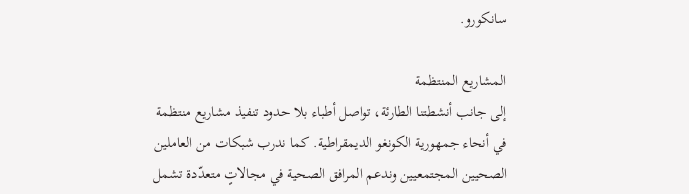سانكورو.

المشاريع المنتظمة
إلى جانب أنشطتنا الطارئة، تواصل أطباء بلا حدود تنفيذ مشاريع منتظمة في أنحاء جمهورية الكونغو الديمقراطية. كما ندرب شبكات من العاملين الصحيين المجتمعيين وندعم المرافق الصحية في مجالاتٍ متعدّدة تشمل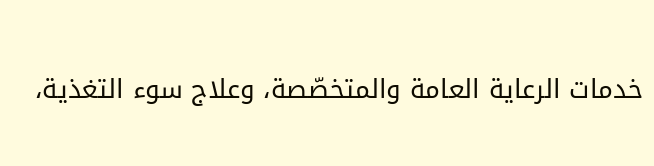خدمات الرعاية العامة والمتخصّصة، وعلاج سوء التغذية،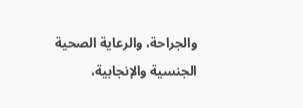والجراحة، والرعاية الصحية الجنسية والإنجابية،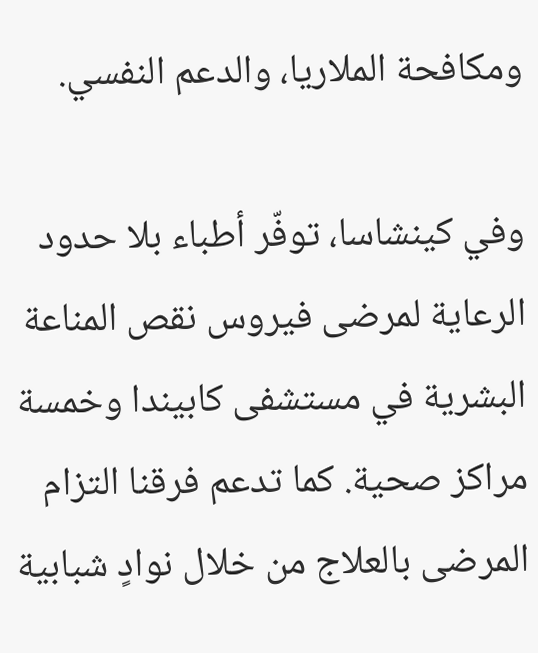ومكافحة الملاريا، والدعم النفسي.

وفي كينشاسا، توفّر أطباء بلا حدود الرعاية لمرضى فيروس نقص المناعة البشرية في مستشفى كابيندا وخمسة مراكز صحية. كما تدعم فرقنا التزام المرضى بالعلاج من خلال نوادٍ شبابية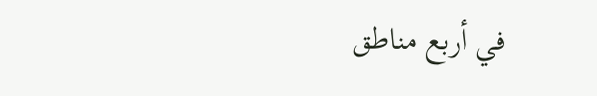في أربع مناطق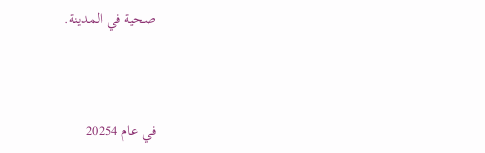صحية في المدينة.



في عام 20254